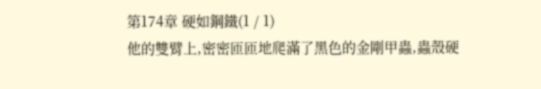第174章 硬如鋼鐵(1 / 1)
他的雙臂上,密密匝匝地爬滿了黑色的金剛甲蟲,蟲殼硬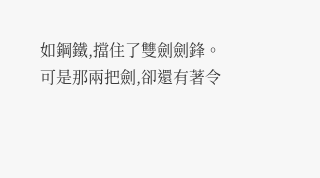如鋼鐵,擋住了雙劍劍鋒。
可是那兩把劍,卻還有著令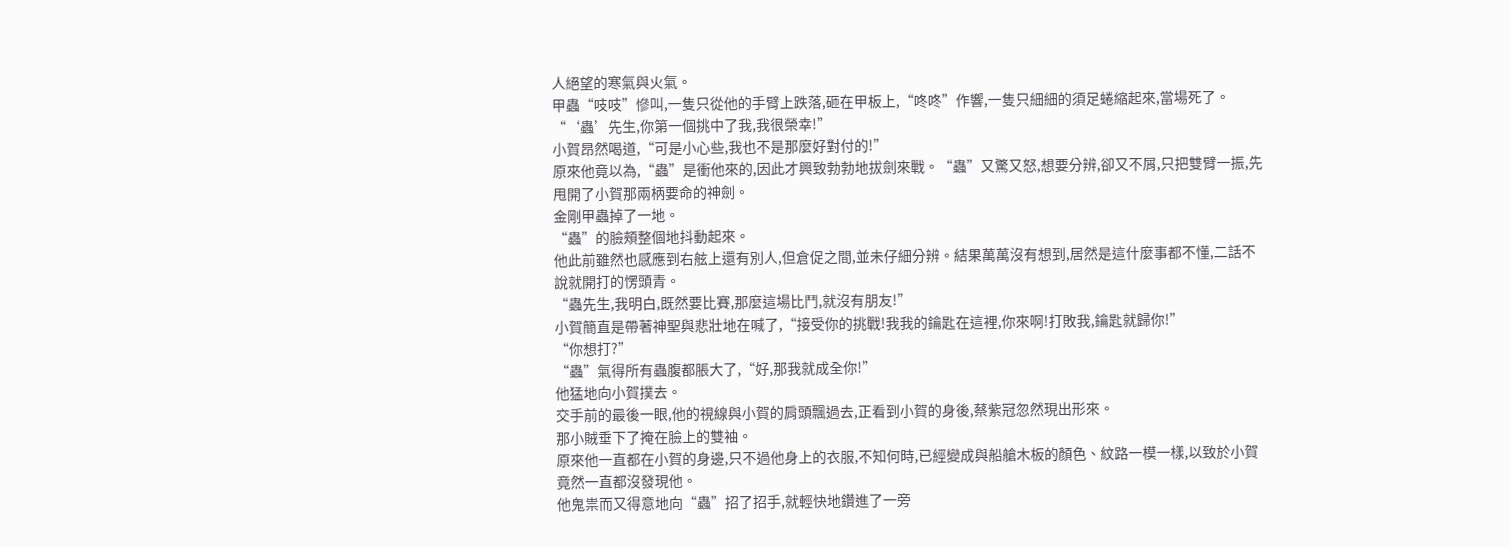人絕望的寒氣與火氣。
甲蟲“吱吱”慘叫,一隻只從他的手臂上跌落,砸在甲板上,“咚咚”作響,一隻只細細的須足蜷縮起來,當場死了。
“‘蟲’先生,你第一個挑中了我,我很榮幸!”
小賀昂然喝道,“可是小心些,我也不是那麼好對付的!”
原來他竟以為,“蟲”是衝他來的,因此才興致勃勃地拔劍來戰。“蟲”又驚又怒,想要分辨,卻又不屑,只把雙臂一振,先甩開了小賀那兩柄要命的神劍。
金剛甲蟲掉了一地。
“蟲”的臉頰整個地抖動起來。
他此前雖然也感應到右舷上還有別人,但倉促之間,並未仔細分辨。結果萬萬沒有想到,居然是這什麼事都不懂,二話不說就開打的愣頭青。
“蟲先生,我明白,既然要比賽,那麼這場比鬥,就沒有朋友!”
小賀簡直是帶著神聖與悲壯地在喊了,“接受你的挑戰!我我的鑰匙在這裡,你來啊!打敗我,鑰匙就歸你!”
“你想打?”
“蟲”氣得所有蟲腹都脹大了,“好,那我就成全你!”
他猛地向小賀撲去。
交手前的最後一眼,他的視線與小賀的肩頭飄過去,正看到小賀的身後,蔡紫冠忽然現出形來。
那小賊垂下了掩在臉上的雙袖。
原來他一直都在小賀的身邊,只不過他身上的衣服,不知何時,已經變成與船艙木板的顏色、紋路一模一樣,以致於小賀竟然一直都沒發現他。
他鬼祟而又得意地向“蟲”招了招手,就輕快地鑽進了一旁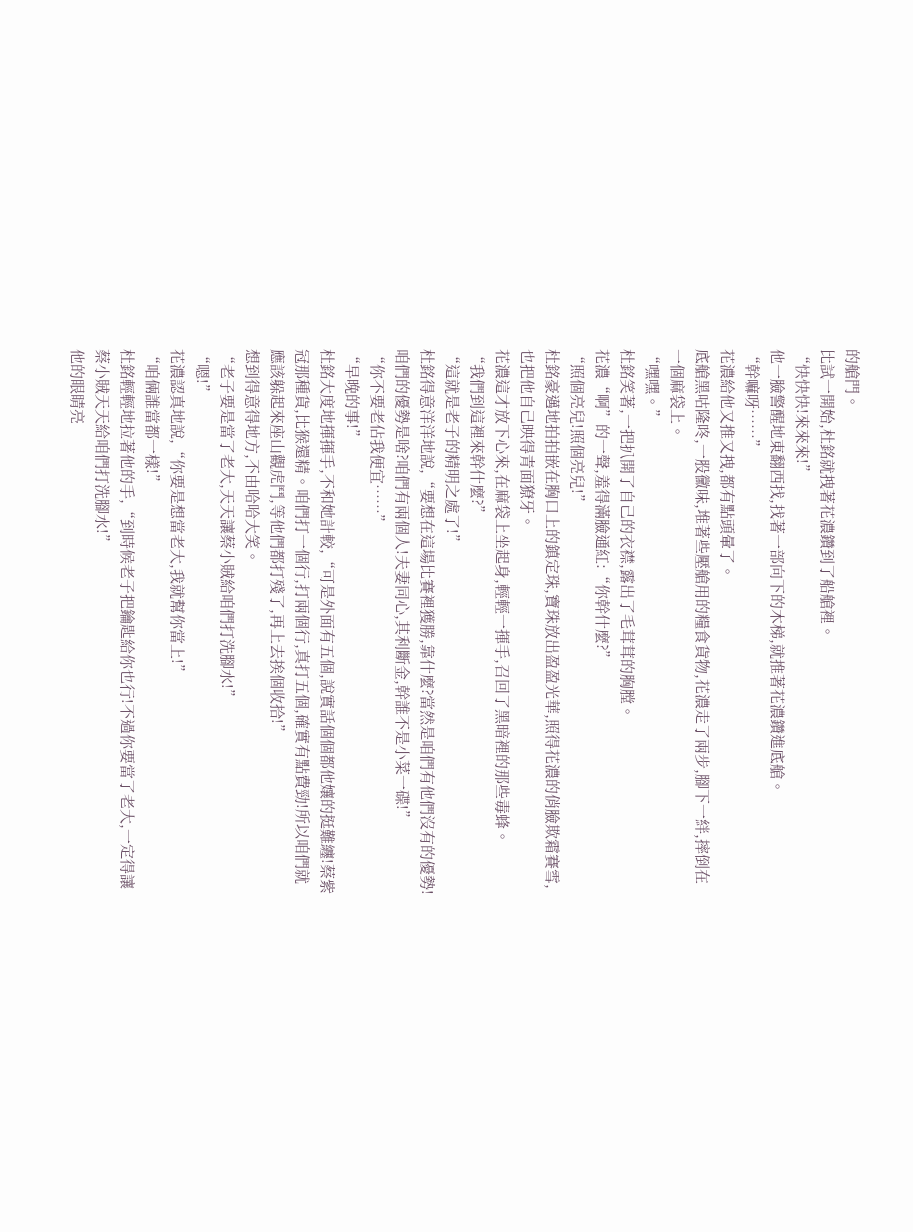的艙門。
比試一開始,杜銘就拽著花濃鑽到了船艙裡。
“快快快!來來來!”
他一臉警醒地東翻西找,找著一部向下的木梯,就推著花濃鑽進底艙。
“幹嘛呀……”
花濃給他又推又拽,都有點頭暈了。
底艙黑咕隆咚,一股黴味,堆著些壓艙用的糧食貨物,花濃走了兩步,腳下一絆,摔倒在一個麻袋上。
“嘿嘿。”
杜銘笑著,一把扒開了自己的衣襟,露出了毛茸茸的胸膛。
花濃“啊”的一聲,羞得滿臉通紅:“你幹什麼?”
“照個亮兒!照個亮兒!”
杜銘豪邁地拍拍嵌在胸口上的鎮定珠,寶珠放出盈盈光華,照得花濃的俏臉欺霜賽雪,也把他自己映得青面獠牙。
花濃這才放下心來,在麻袋上坐起身,輕輕一揮手,召回了黑暗裡的那些毒蜂。
“我們到這裡來幹什麼?”
“這就是老子的精明之處了!”
杜銘得意洋洋地說,“要想在這場比賽裡獲勝,靠什麼?當然是咱們有他們沒有的優勢!咱們的優勢是啥?咱們有兩個人!夫妻同心,其利斷金,幹誰不是小菜一碟!”
“你不要老佔我便宜……”
“早晚的事!”
杜銘大度地揮揮手,不和她計較,“可是外面有五個,說實話個個都他孃的挺難纏!蔡紫冠那種貨,比猴還精。咱們打一個行,打兩個行,真打五個,確實有點費勁!所以咱們就應該躲起來座山觀虎鬥,等他們都打殘了,再上去挨個收拾!”
想到得意得地方,不由哈哈大笑。
“老子要是當了老大,天天讓蔡小賊給咱們打洗腳水!”
“嗯!”
花濃認真地說,“你要是想當老大,我就幫你當上!”
“咱倆誰當都一樣!”
杜銘輕輕地拉著他的手,“到時候老子把鑰匙給你也行!不過你要當了老大,一定得讓蔡小賊天天給咱們打洗腳水!”
他的眼睛亮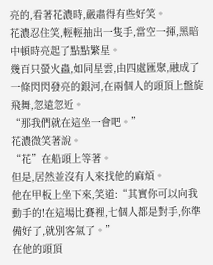亮的,看著花濃時,嚴肅得有些好笑。
花濃忍住笑,輕輕抽出一隻手,當空一揮,黑暗中頓時亮起了點點繁星。
幾百只螢火蟲,如同星雲,由四處匯聚,融成了一條閃閃發亮的銀河,在兩個人的頭頂上盤旋飛舞,忽遠忽近。
“那我們就在這坐一會吧。”
花濃微笑著說。
“花”在船頭上等著。
但是,居然並沒有人來找他的麻煩。
他在甲板上坐下來,笑道:“其實你可以向我動手的!在這場比賽裡,七個人都是對手,你準備好了,就別客氣了。”
在他的頭頂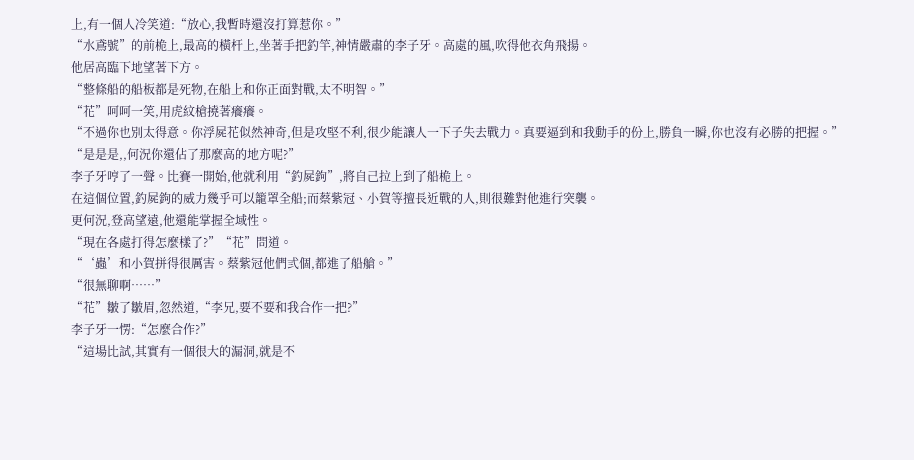上,有一個人冷笑道:“放心,我暫時還沒打算惹你。”
“水鳶號”的前桅上,最高的橫杆上,坐著手把釣竿,神情嚴肅的李子牙。高處的風,吹得他衣角飛揚。
他居高臨下地望著下方。
“整條船的船板都是死物,在船上和你正面對戰,太不明智。”
“花”呵呵一笑,用虎紋槍撓著癢癢。
“不過你也別太得意。你浮屍花似然神奇,但是攻堅不利,很少能讓人一下子失去戰力。真要逼到和我動手的份上,勝負一瞬,你也沒有必勝的把握。”
“是是是,,何況你還佔了那麼高的地方呢?”
李子牙哼了一聲。比賽一開始,他就利用“釣屍鉤”,將自己拉上到了船桅上。
在這個位置,釣屍鉤的威力幾乎可以籠罩全船;而蔡紫冠、小賀等擅長近戰的人,則很難對他進行突襲。
更何況,登高望遠,他還能掌握全域性。
“現在各處打得怎麼樣了?”“花”問道。
“‘蟲’和小賀拼得很厲害。蔡紫冠他們弎個,都進了船艙。”
“很無聊啊……”
“花”皺了皺眉,忽然道,“李兄,要不要和我合作一把?”
李子牙一愣:“怎麼合作?”
“這場比試,其實有一個很大的漏洞,就是不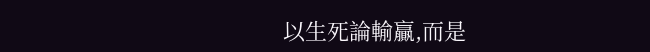以生死論輸贏,而是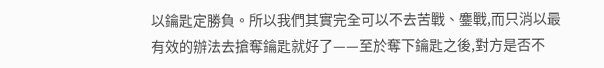以鑰匙定勝負。所以我們其實完全可以不去苦戰、鏖戰,而只消以最有效的辦法去搶奪鑰匙就好了——至於奪下鑰匙之後,對方是否不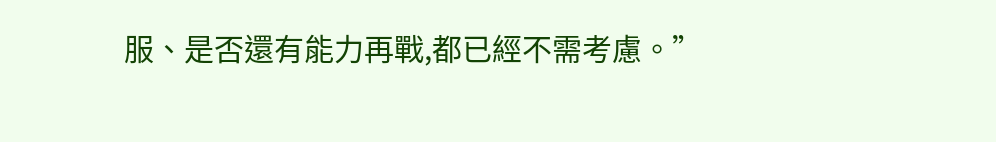服、是否還有能力再戰,都已經不需考慮。”